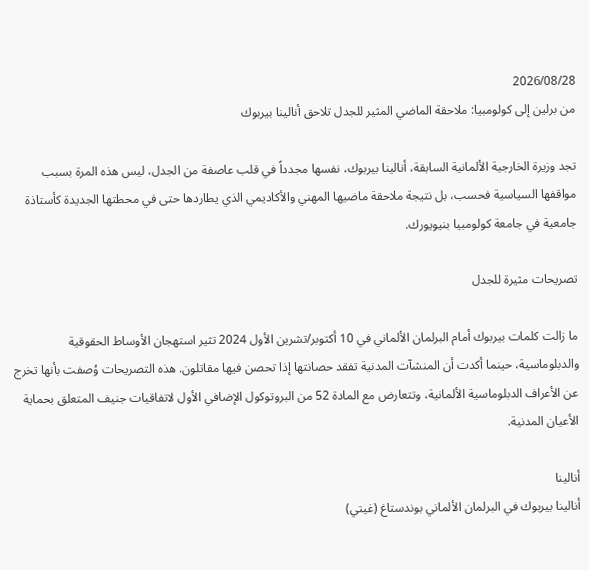2026/08/28
من برلين إلى كولومبيا: ملاحقة الماضي المثير للجدل تلاحق أنالينا بيربوك

تجد وزيرة الخارجية الألمانية السابقة، أنالينا بيربوك، نفسها مجدداً في قلب عاصفة من الجدل، ليس هذه المرة بسبب مواقفها السياسية فحسب، بل نتيجة ملاحقة ماضيها المهني والأكاديمي الذي يطاردها حتى في محطتها الجديدة كأستاذة جامعية في جامعة كولومبيا بنيويورك.

تصريحات مثيرة للجدل

ما زالت كلمات بيربوك أمام البرلمان الألماني في 10 أكتوبر/تشرين الأول 2024 تثير استهجان الأوساط الحقوقية والدبلوماسية، حينما أكدت أن المنشآت المدنية تفقد حصانتها إذا تحصن فيها مقاتلون. هذه التصريحات وُصفت بأنها تخرج عن الأعراف الدبلوماسية الألمانية، وتتعارض مع المادة 52 من البروتوكول الإضافي الأول لاتفاقيات جنيف المتعلق بحماية الأعيان المدنية.

أنالينا
أنالينا بيربوك في البرلمان الألماني بوندستاغ (غيتي)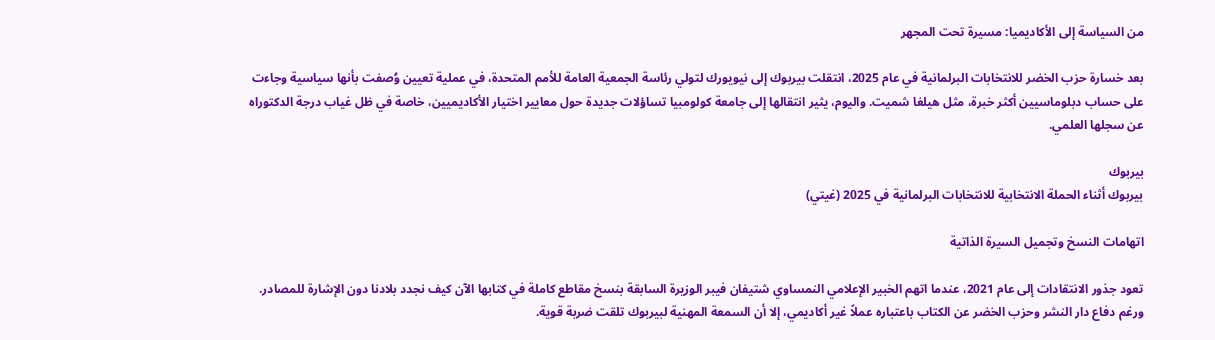من السياسة إلى الأكاديميا: مسيرة تحت المجهر

بعد خسارة حزب الخضر للانتخابات البرلمانية في عام 2025، انتقلت بيربوك إلى نيويورك لتولي رئاسة الجمعية العامة للأمم المتحدة، في عملية تعيين وُصفت بأنها سياسية وجاءت على حساب دبلوماسيين أكثر خبرة، مثل هيلغا شميت. واليوم، يثير انتقالها إلى جامعة كولومبيا تساؤلات جديدة حول معايير اختيار الأكاديميين، خاصة في ظل غياب درجة الدكتوراه عن سجلها العلمي.

بيربوك
بيربوك أثناء الحملة الانتخابية للانتخابات البرلمانية في 2025 (غيتي)

اتهامات النسخ وتجميل السيرة الذاتية

تعود جذور الانتقادات إلى عام 2021، عندما اتهم الخبير الإعلامي النمساوي شتيفان فيبر الوزيرة السابقة بنسخ مقاطع كاملة في كتابها الآن كيف نجدد بلادنا دون الإشارة للمصادر. ورغم دفاع دار النشر وحزب الخضر عن الكتاب باعتباره عملاً غير أكاديمي، إلا أن السمعة المهنية لبيربوك تلقت ضربة قوية.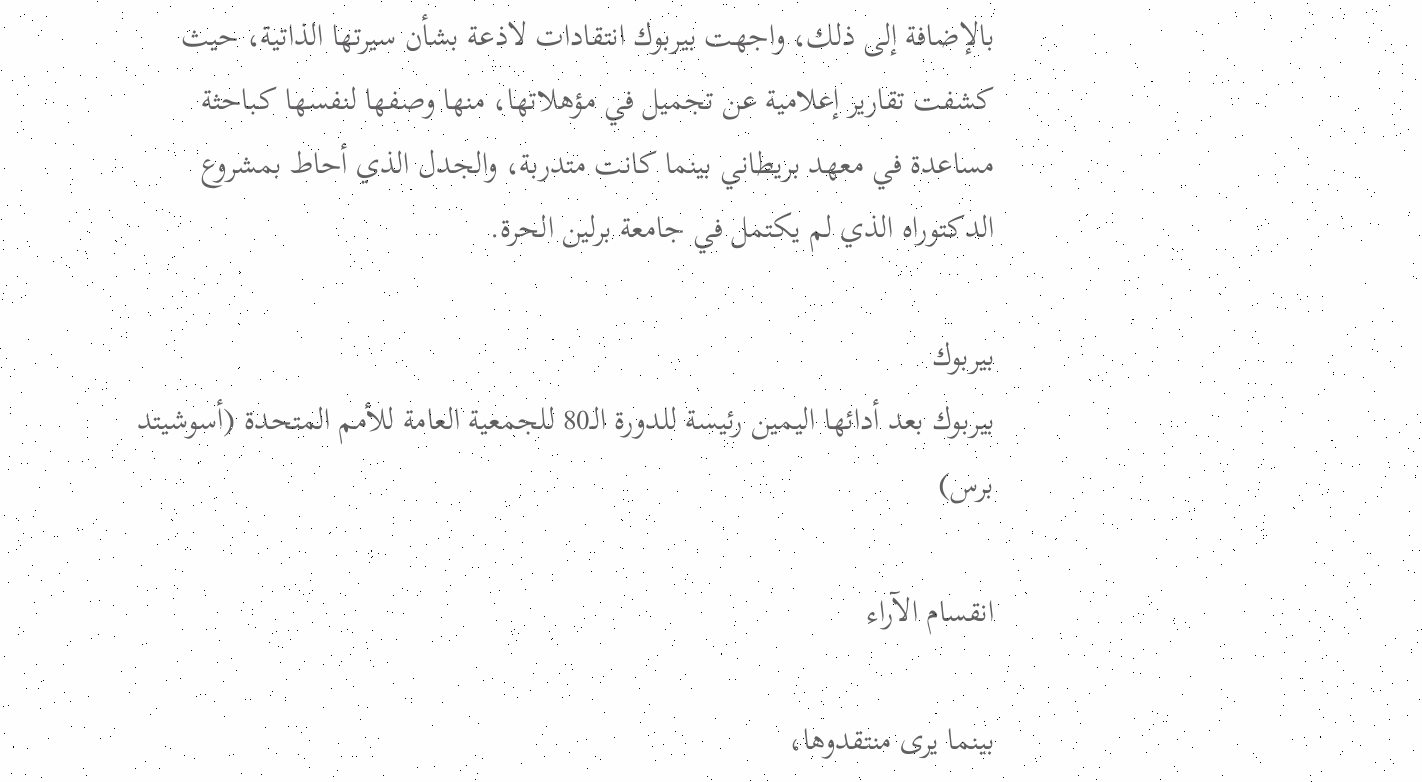بالإضافة إلى ذلك، واجهت بيربوك انتقادات لاذعة بشأن سيرتها الذاتية، حيث كشفت تقارير إعلامية عن تجميل في مؤهلاتها، منها وصفها لنفسها كـباحثة مساعدة في معهد بريطاني بينما كانت متدربة، والجدل الذي أحاط بمشروع الدكتوراه الذي لم يكتمل في جامعة برلين الحرة.

بيربوك
بيربوك بعد أدائها اليمين رئيسة للدورة الـ80 للجمعية العامة للأمم المتحدة (أسوشيتد برس)

انقسام الآراء

بينما يرى منتقدوها،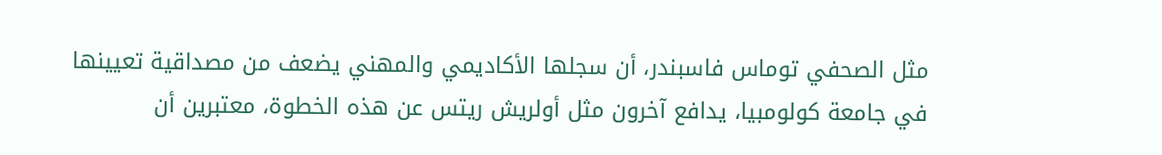مثل الصحفي توماس فاسبندر، أن سجلها الأكاديمي والمهني يضعف من مصداقية تعيينها في جامعة كولومبيا، يدافع آخرون مثل أولريش ريتس عن هذه الخطوة، معتبرين أن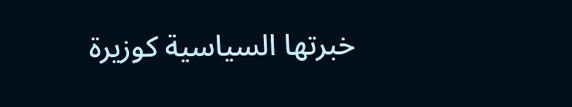خبرتها السياسية كوزيرة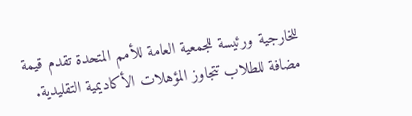للخارجية ورئيسة للجمعية العامة للأمم المتحدة تقدم قيمة مضافة للطلاب تتجاوز المؤهلات الأكاديمية التقليدية.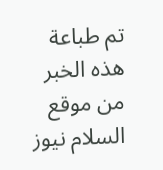تم طباعة هذه الخبر من موقع السلام نيوز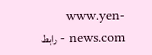www.yen-news.com - رابط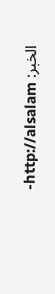الخبر: http://alsalam-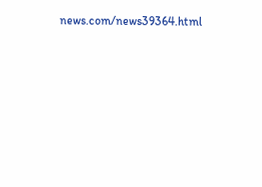news.com/news39364.html